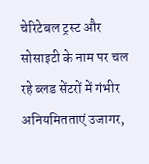चेरिटेबल ट्रस्ट और सोसाइटी के नाम पर चल रहे ब्लड सेंटरों में गंभीर अनियमितताएं उजागर,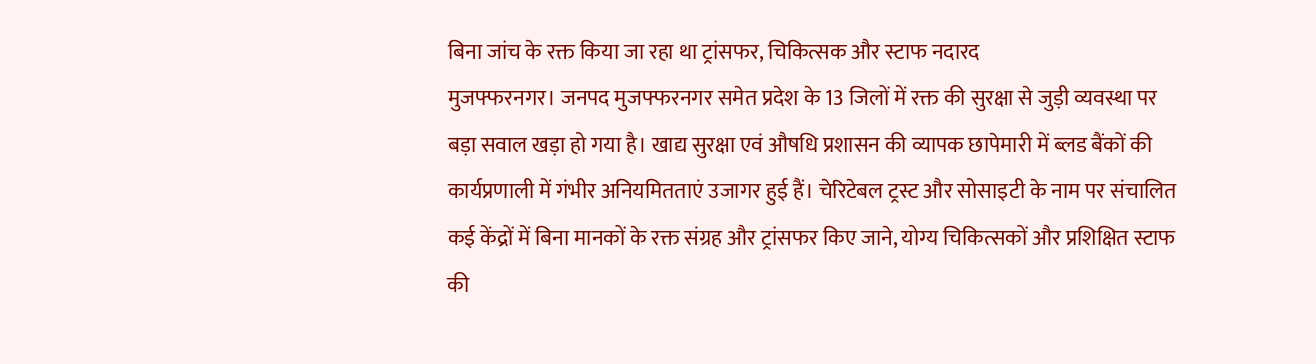बिना जांच के रक्त किया जा रहा था ट्रांसफर, चिकित्सक और स्टाफ नदारद
मुजफ्फरनगर। जनपद मुजफ्फरनगर समेत प्रदेश के 13 जिलों में रक्त की सुरक्षा से जुड़ी व्यवस्था पर बड़ा सवाल खड़ा हो गया है। खाद्य सुरक्षा एवं औषधि प्रशासन की व्यापक छापेमारी में ब्लड बैंकों की कार्यप्रणाली में गंभीर अनियमितताएं उजागर हुई हैं। चेरिटेबल ट्रस्ट और सोसाइटी के नाम पर संचालित कई केंद्रों में बिना मानकों के रक्त संग्रह और ट्रांसफर किए जाने, योग्य चिकित्सकों और प्रशिक्षित स्टाफ की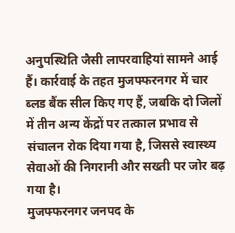अनुपस्थिति जैसी लापरवाहियां सामने आई हैं। कार्रवाई के तहत मुजफ्फरनगर में चार ब्लड बैंक सील किए गए हैं, जबकि दो जिलों में तीन अन्य केंद्रों पर तत्काल प्रभाव से संचालन रोक दिया गया है, जिससे स्वास्थ्य सेवाओं की निगरानी और सख्ती पर जोर बढ़ गया है।
मुजफ्फरनगर जनपद के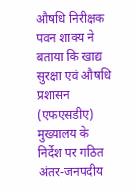औषधि निरीक्षक पवन शाक्य ने बताया कि खाद्य सुरक्षा एवं औषधि प्रशासन (एफएसडीए) मुख्यालय के निर्देश पर गठित अंतर-जनपदीय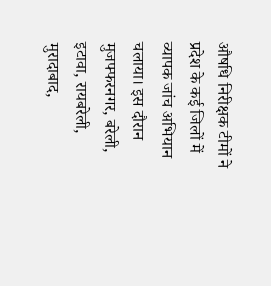औषधि निरीक्षक टीमों ने प्रदेश के कई जिलों में व्यापक जांच अभियान चलाया। इस दौरान मुजफ्फरनगर, बरेली, इटावा, रायबरेली, मुरादाबाद,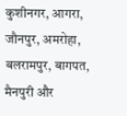कुशीनगर, आगरा, जौनपुर, अमरोहा, बलरामपुर, बागपत, मैनपुरी और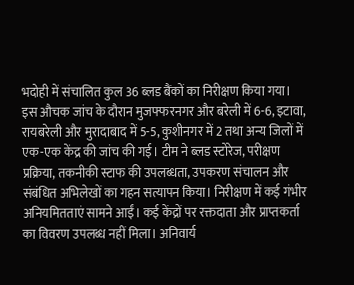भदोही में संचालित कुल 36 ब्लड बैंकों का निरीक्षण किया गया।
इस औचक जांच के दौरान मुजफ्फरनगर और बरेली में 6-6, इटावा, रायबरेली और मुरादाबाद में 5-5, कुशीनगर में 2 तथा अन्य जिलों में एक-एक केंद्र की जांच की गई। टीम ने ब्लड स्टोरेज, परीक्षण प्रक्रिया, तकनीकी स्टाफ की उपलब्धता, उपकरण संचालन और संबंधित अभिलेखों का गहन सत्यापन किया। निरीक्षण में कई गंभीर अनियमितताएं सामने आईं। कई केंद्रों पर रक्तदाता और प्राप्तकर्ता का विवरण उपलब्ध नहीं मिला। अनिवार्य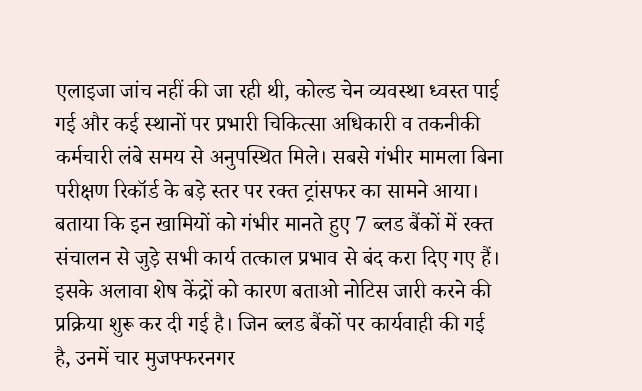एलाइजा जांच नहीं की जा रही थी, कोल्ड चेन व्यवस्था ध्वस्त पाई गई और कई स्थानों पर प्रभारी चिकित्सा अधिकारी व तकनीकी कर्मचारी लंबे समय से अनुपस्थित मिले। सबसे गंभीर मामला बिना परीक्षण रिकॉर्ड के बड़े स्तर पर रक्त ट्रांसफर का सामने आया।
बताया कि इन खामियों को गंभीर मानते हुए 7 ब्लड बैंकों में रक्त संचालन से जुड़े सभी कार्य तत्काल प्रभाव से बंद करा दिए गए हैं। इसके अलावा शेष केंद्रों को कारण बताओ नोटिस जारी करने की प्रक्रिया शुरू कर दी गई है। जिन ब्लड बैंकों पर कार्यवाही की गई है, उनमें चार मुजफ्फरनगर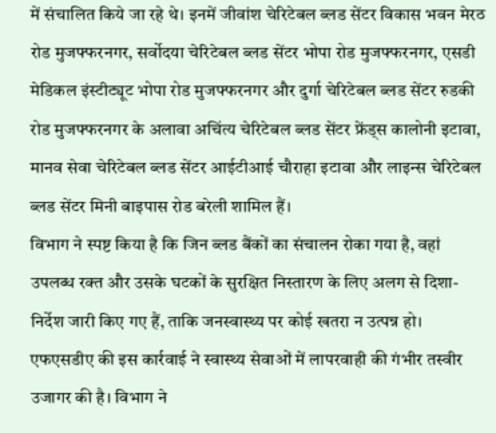में संचालित किये जा रहे थे। इनमें जीवांश चेरिटेबल ब्लड सेंटर विकास भवन मेरठ रोड मुजफ्फरनगर, सर्वोदया चेरिटेबल ब्लड सेंटर भोपा रोड मुजफ्फरनगर, एसडी मेडिकल इंस्टीट्यूट भोपा रोड मुजफ्फरनगर और दुर्गा चेरिटेबल ब्लड सेंटर रुडकी रोड मुजफ्फरनगर के अलावा अचिंत्य चेरिटेबल ब्लड सेंटर फ्रेंड्स कालोनी इटावा, मानव सेवा चेरिटेबल ब्लड सेंटर आईटीआई चौराहा इटावा और लाइन्स चेरिटेबल ब्लड सेंटर मिनी बाइपास रोड बरेली शामिल हैं।
विभाग ने स्पष्ट किया है कि जिन ब्लड बैंकों का संचालन रोका गया है, वहां उपलब्ध रक्त और उसके घटकों के सुरक्षित निस्तारण के लिए अलग से दिशा-निर्देश जारी किए गए हैं, ताकि जनस्वास्थ्य पर कोई खतरा न उत्पन्न हो। एफएसडीए की इस कार्रवाई ने स्वास्थ्य सेवाओं में लापरवाही की गंभीर तस्वीर उजागर की है। विभाग ने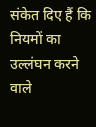संकेत दिए हैं कि नियमों का उल्लंघन करने वाले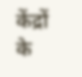केंद्रों के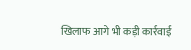खिलाफ आगे भी कड़ी कार्रवाई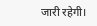जारी रहेगी।